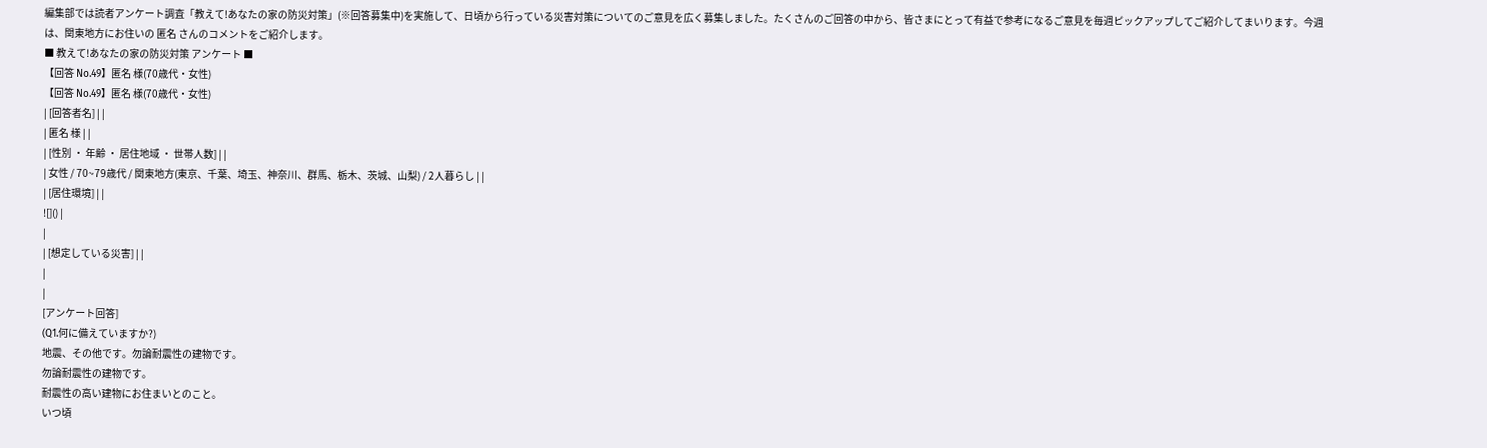編集部では読者アンケート調査「教えて!あなたの家の防災対策」(※回答募集中)を実施して、日頃から行っている災害対策についてのご意見を広く募集しました。たくさんのご回答の中から、皆さまにとって有益で参考になるご意見を毎週ピックアップしてご紹介してまいります。今週は、関東地方にお住いの 匿名 さんのコメントをご紹介します。
■ 教えて!あなたの家の防災対策 アンケート ■
【回答 No.49】匿名 様(70歳代・女性)
【回答 No.49】匿名 様(70歳代・女性)
| [回答者名] | |
| 匿名 様 | |
| [性別 ・ 年齢 ・ 居住地域 ・ 世帯人数] | |
| 女性 / 70~79歳代 / 関東地方(東京、千葉、埼玉、神奈川、群馬、栃木、茨城、山梨) / 2人暮らし | |
| [居住環境] | |
![]() |
|
| [想定している災害] | |
|
|
[アンケート回答]
(Q1.何に備えていますか?)
地震、その他です。勿論耐震性の建物です。
勿論耐震性の建物です。
耐震性の高い建物にお住まいとのこと。
いつ頃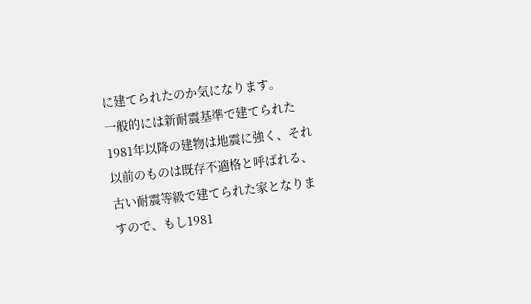に建てられたのか気になります。
一般的には新耐震基準で建てられた1981年以降の建物は地震に強く、それ以前のものは既存不適格と呼ばれる、古い耐震等級で建てられた家となりますので、もし1981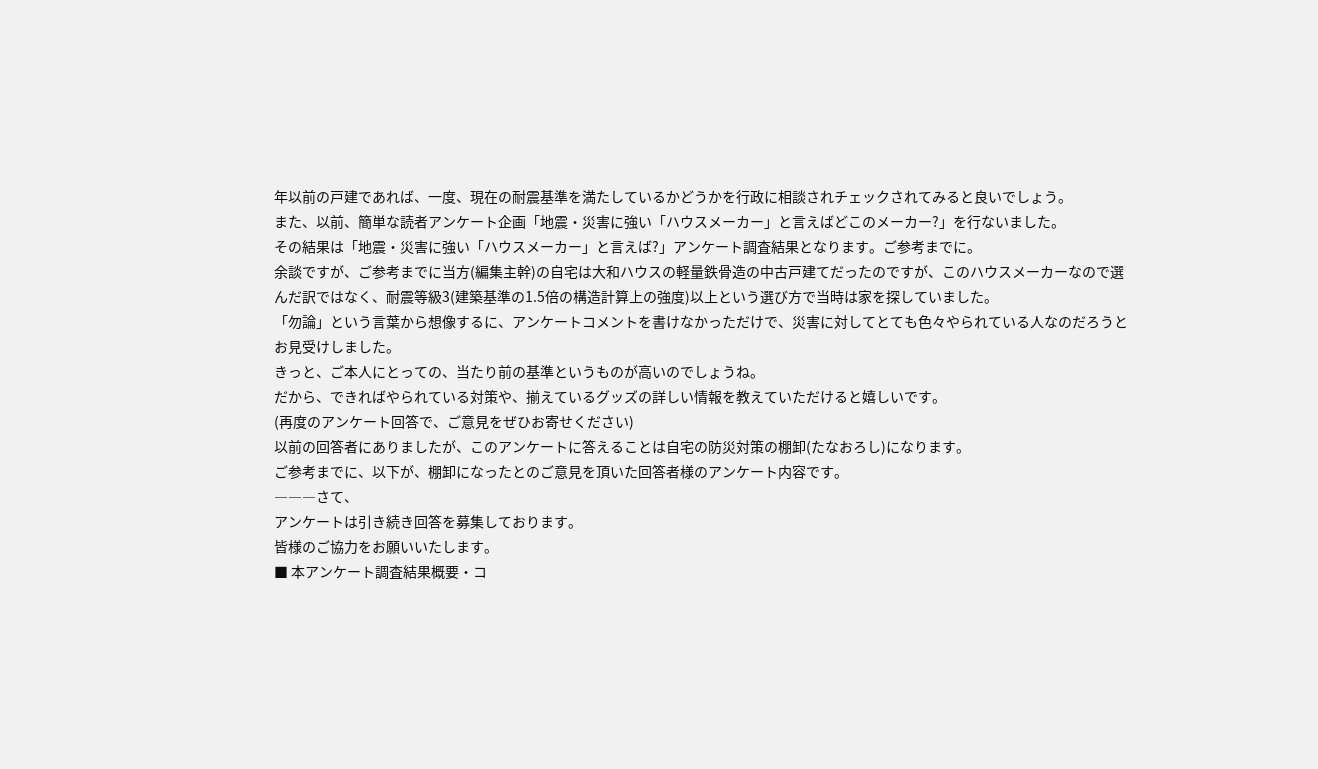年以前の戸建であれば、一度、現在の耐震基準を満たしているかどうかを行政に相談されチェックされてみると良いでしょう。
また、以前、簡単な読者アンケート企画「地震・災害に強い「ハウスメーカー」と言えばどこのメーカー?」を行ないました。
その結果は「地震・災害に強い「ハウスメーカー」と言えば?」アンケート調査結果となります。ご参考までに。
余談ですが、ご参考までに当方(編集主幹)の自宅は大和ハウスの軽量鉄骨造の中古戸建てだったのですが、このハウスメーカーなので選んだ訳ではなく、耐震等級3(建築基準の1.5倍の構造計算上の強度)以上という選び方で当時は家を探していました。
「勿論」という言葉から想像するに、アンケートコメントを書けなかっただけで、災害に対してとても色々やられている人なのだろうとお見受けしました。
きっと、ご本人にとっての、当たり前の基準というものが高いのでしょうね。
だから、できればやられている対策や、揃えているグッズの詳しい情報を教えていただけると嬉しいです。
(再度のアンケート回答で、ご意見をぜひお寄せください)
以前の回答者にありましたが、このアンケートに答えることは自宅の防災対策の棚卸(たなおろし)になります。
ご参考までに、以下が、棚卸になったとのご意見を頂いた回答者様のアンケート内容です。
―――さて、
アンケートは引き続き回答を募集しております。
皆様のご協力をお願いいたします。
■ 本アンケート調査結果概要・コ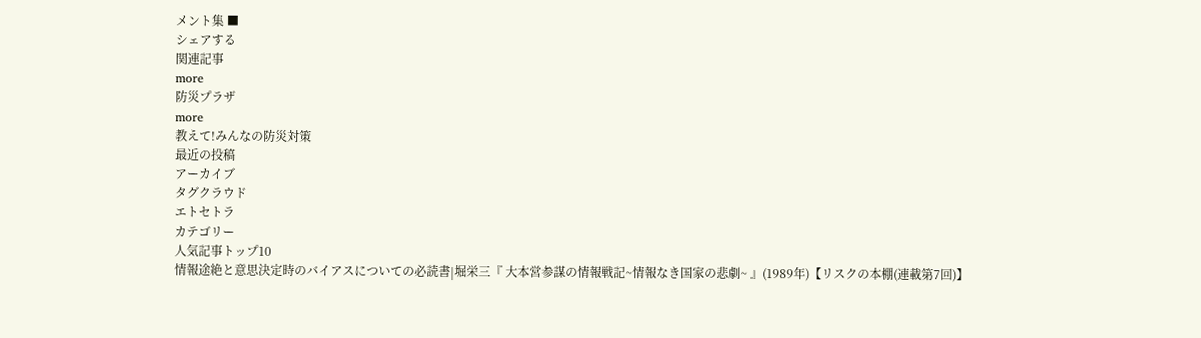メント集 ■
シェアする
関連記事
more
防災プラザ
more
教えて!みんなの防災対策
最近の投稿
アーカイブ
タグクラウド
エトセトラ
カテゴリー
人気記事トップ10
情報途絶と意思決定時のバイアスについての必読書|堀栄三『 大本営参謀の情報戦記~情報なき国家の悲劇~ 』(1989年)【リスクの本棚(連載第7回)】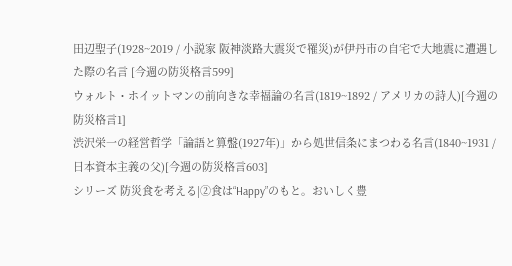田辺聖子(1928~2019 / 小説家 阪神淡路大震災で罹災)が伊丹市の自宅で大地震に遭遇した際の名言 [今週の防災格言599]
ウォルト・ホイットマンの前向きな幸福論の名言(1819~1892 / アメリカの詩人)[今週の防災格言1]
渋沢栄一の経営哲学「論語と算盤(1927年)」から処世信条にまつわる名言(1840~1931 / 日本資本主義の父)[今週の防災格言603]
シリーズ 防災食を考える|②食は“Happy”のもと。おいしく豊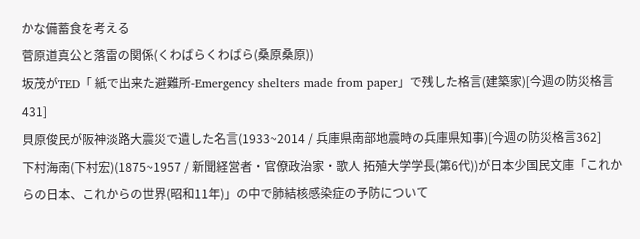かな備蓄食を考える
菅原道真公と落雷の関係(くわばらくわばら(桑原桑原))
坂茂がTED「 紙で出来た避難所-Emergency shelters made from paper」で残した格言(建築家)[今週の防災格言431]
貝原俊民が阪神淡路大震災で遺した名言(1933~2014 / 兵庫県南部地震時の兵庫県知事)[今週の防災格言362]
下村海南(下村宏)(1875~1957 / 新聞経営者・官僚政治家・歌人 拓殖大学学長(第6代))が日本少国民文庫「これからの日本、これからの世界(昭和11年)」の中で肺結核感染症の予防について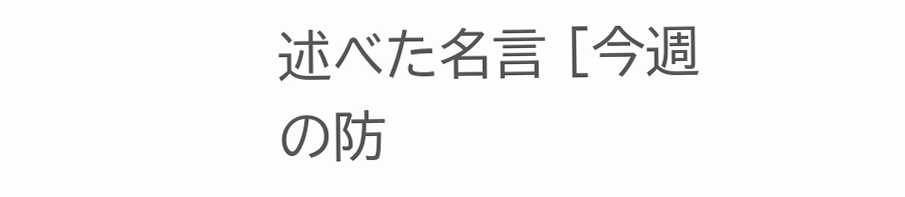述べた名言 [今週の防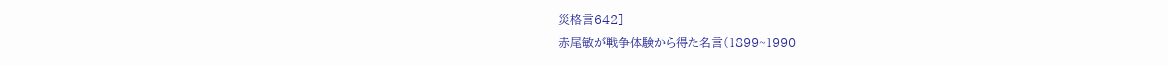災格言642]
赤尾敏が戦争体験から得た名言(1899~1990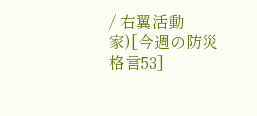/ 右翼活動家)[今週の防災格言53]